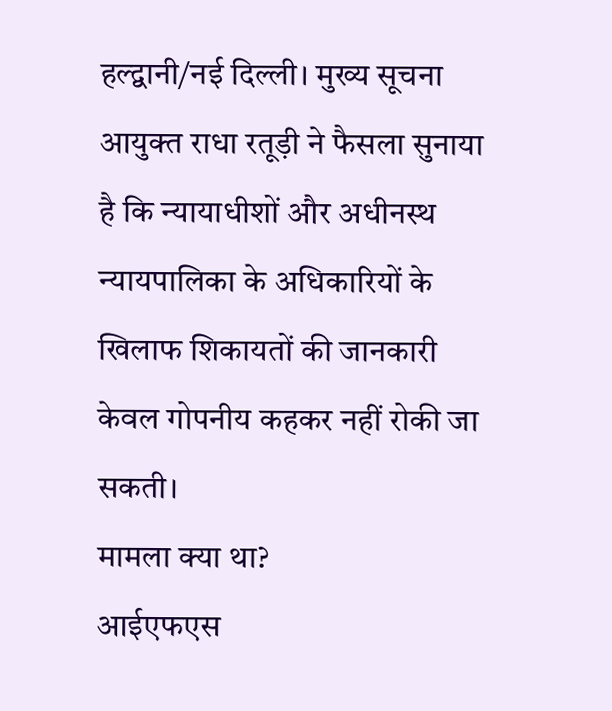हल्द्वानी/नई दिल्ली। मुख्य सूचना आयुक्त राधा रतूड़ी ने फैसला सुनाया है कि न्यायाधीशों और अधीनस्थ न्यायपालिका के अधिकारियों के खिलाफ शिकायतों की जानकारी केवल गोपनीय कहकर नहीं रोकी जा सकती।
मामला क्या था?
आईएफएस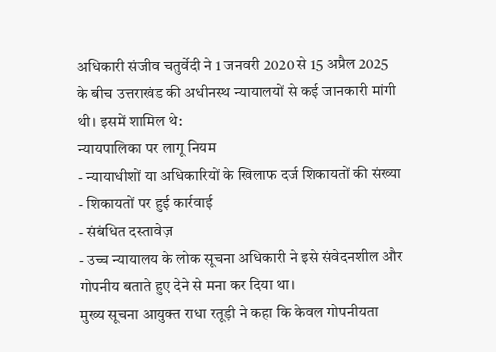अधिकारी संजीव चतुर्वेदी ने 1 जनवरी 2020 से 15 अप्रैल 2025 के बीच उत्तराखंड की अधीनस्थ न्यायालयों से कई जानकारी मांगी थी। इसमें शामिल थे:
न्यायपालिका पर लागू नियम
- न्यायाधीशों या अधिकारियों के खिलाफ दर्ज शिकायतों की संख्या
- शिकायतों पर हुई कार्रवाई
- संबंधित दस्तावेज़
- उच्च न्यायालय के लोक सूचना अधिकारी ने इसे संवेदनशील और गोपनीय बताते हुए देने से मना कर दिया था।
मुख्य सूचना आयुक्त राधा रतूड़ी ने कहा कि केवल गोपनीयता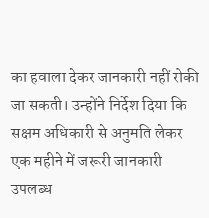का हवाला देकर जानकारी नहीं रोकी जा सकती। उन्होंने निर्देश दिया कि सक्षम अधिकारी से अनुमति लेकर एक महीने में जरूरी जानकारी उपलब्ध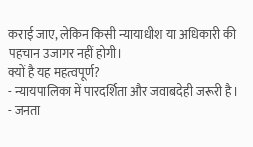कराई जाए, लेकिन किसी न्यायाधीश या अधिकारी की पहचान उजागर नहीं होगी।
क्यों है यह महत्वपूर्ण?
- न्यायपालिका में पारदर्शिता और जवाबदेही जरूरी है।
- जनता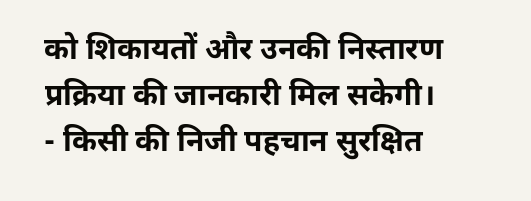को शिकायतों और उनकी निस्तारण प्रक्रिया की जानकारी मिल सकेगी।
- किसी की निजी पहचान सुरक्षित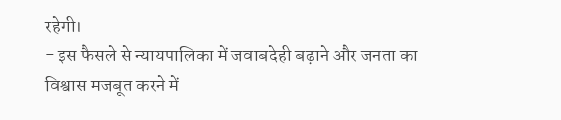रहेगी।
- इस फैसले से न्यायपालिका में जवाबदेही बढ़ाने और जनता का विश्वास मजबूत करने में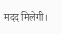मदद मिलेगी।